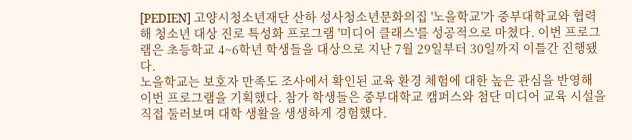[PEDIEN] 고양시청소년재단 산하 성사청소년문화의집 '노을학교'가 중부대학교와 협력해 청소년 대상 진로 특성화 프로그램 '미디어 클래스'를 성공적으로 마쳤다. 이번 프로그램은 초등학교 4~6학년 학생들을 대상으로 지난 7월 29일부터 30일까지 이틀간 진행됐다.
노을학교는 보호자 만족도 조사에서 확인된 교육 환경 체험에 대한 높은 관심을 반영해 이번 프로그램을 기획했다. 참가 학생들은 중부대학교 캠퍼스와 첨단 미디어 교육 시설을 직접 둘러보며 대학 생활을 생생하게 경험했다.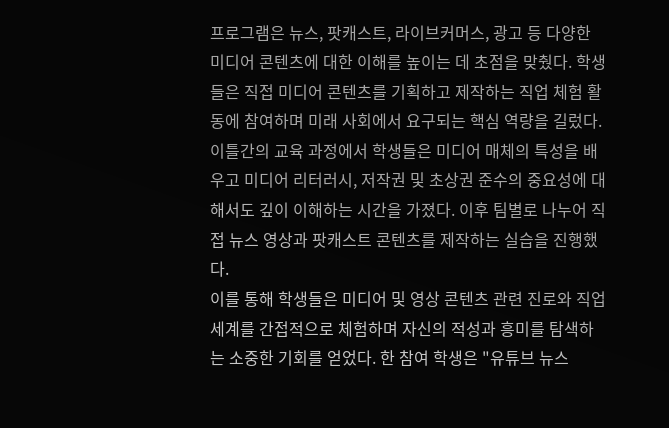프로그램은 뉴스, 팟캐스트, 라이브커머스, 광고 등 다양한 미디어 콘텐츠에 대한 이해를 높이는 데 초점을 맞췄다. 학생들은 직접 미디어 콘텐츠를 기획하고 제작하는 직업 체험 활동에 참여하며 미래 사회에서 요구되는 핵심 역량을 길렀다.
이틀간의 교육 과정에서 학생들은 미디어 매체의 특성을 배우고 미디어 리터러시, 저작권 및 초상권 준수의 중요성에 대해서도 깊이 이해하는 시간을 가졌다. 이후 팀별로 나누어 직접 뉴스 영상과 팟캐스트 콘텐츠를 제작하는 실습을 진행했다.
이를 통해 학생들은 미디어 및 영상 콘텐츠 관련 진로와 직업 세계를 간접적으로 체험하며 자신의 적성과 흥미를 탐색하는 소중한 기회를 얻었다. 한 참여 학생은 "유튜브 뉴스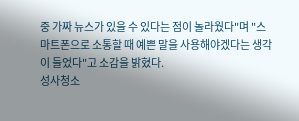중 가짜 뉴스가 있을 수 있다는 점이 놀라웠다"며 "스마트폰으로 소통할 때 예쁜 말을 사용해야겠다는 생각이 들었다"고 소감을 밝혔다.
성사청소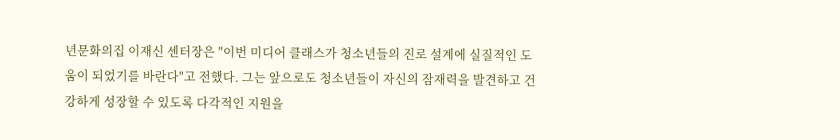년문화의집 이재신 센터장은 "이번 미디어 클래스가 청소년들의 진로 설계에 실질적인 도움이 되었기를 바란다"고 전했다. 그는 앞으로도 청소년들이 자신의 잠재력을 발견하고 건강하게 성장할 수 있도록 다각적인 지원을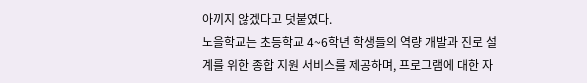아끼지 않겠다고 덧붙였다.
노을학교는 초등학교 4~6학년 학생들의 역량 개발과 진로 설계를 위한 종합 지원 서비스를 제공하며, 프로그램에 대한 자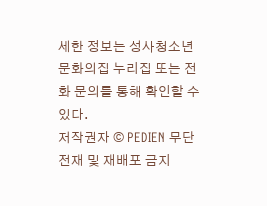세한 정보는 성사청소년문화의집 누리집 또는 전화 문의를 통해 확인할 수 있다.
저작권자 © PEDIEN 무단전재 및 재배포 금지